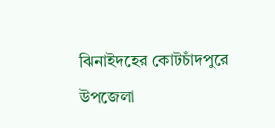ঝিনাইদহের কোটচাঁদপুরে উপজেলা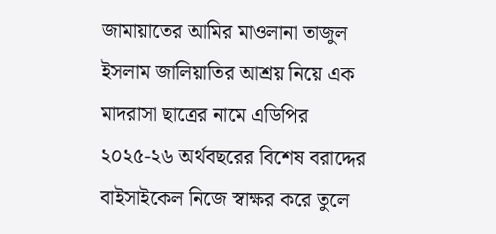জামায়াতের আমির মাওলানা তাজুল ইসলাম জালিয়াতির আশ্রয় নিয়ে এক মাদরাসা ছাত্রের নামে এডিপির ২০২৫-২৬ অর্থবছরের বিশেষ বরাদ্দের বাইসাইকেল নিজে স্বাক্ষর করে তুলে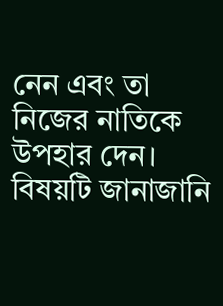নেন এবং তা নিজের নাতিকে উপহার দেন।
বিষয়টি জানাজানি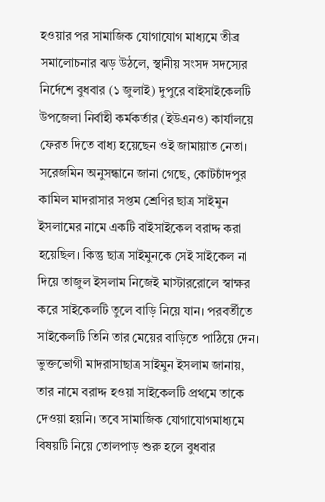হওয়ার পর সামাজিক যোগাযোগ মাধ্যমে তীব্র সমালোচনার ঝড় উঠলে, স্থানীয় সংসদ সদস্যের নির্দেশে বুধবার (১ জুলাই) দুপুরে বাইসাইকেলটি উপজেলা নির্বাহী কর্মকর্তার (ইউএনও) কার্যালয়ে ফেরত দিতে বাধ্য হয়েছেন ওই জামায়াত নেতা।
সরেজমিন অনুসন্ধানে জানা গেছে, কোটচাঁদপুর কামিল মাদরাসার সপ্তম শ্রেণির ছাত্র সাইমুন ইসলামের নামে একটি বাইসাইকেল বরাদ্দ করা হয়েছিল। কিন্তু ছাত্র সাইমুনকে সেই সাইকেল না দিয়ে তাজুল ইসলাম নিজেই মাস্টাররোলে স্বাক্ষর করে সাইকেলটি তুলে বাড়ি নিয়ে যান। পরবর্তীতে সাইকেলটি তিনি তার মেয়ের বাড়িতে পাঠিয়ে দেন।
ভুক্তভোগী মাদরাসাছাত্র সাইমুন ইসলাম জানায়, তার নামে বরাদ্দ হওয়া সাইকেলটি প্রথমে তাকে দেওয়া হয়নি। তবে সামাজিক যোগাযোগমাধ্যমে বিষয়টি নিয়ে তোলপাড় শুরু হলে বুধবার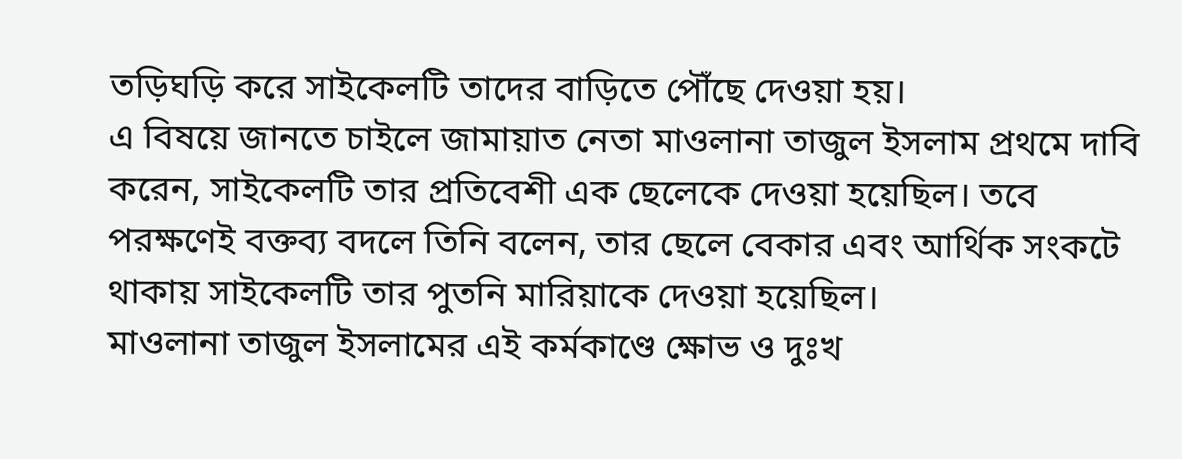তড়িঘড়ি করে সাইকেলটি তাদের বাড়িতে পৌঁছে দেওয়া হয়।
এ বিষয়ে জানতে চাইলে জামায়াত নেতা মাওলানা তাজুল ইসলাম প্রথমে দাবি করেন, সাইকেলটি তার প্রতিবেশী এক ছেলেকে দেওয়া হয়েছিল। তবে পরক্ষণেই বক্তব্য বদলে তিনি বলেন, তার ছেলে বেকার এবং আর্থিক সংকটে থাকায় সাইকেলটি তার পুতনি মারিয়াকে দেওয়া হয়েছিল।
মাওলানা তাজুল ইসলামের এই কর্মকাণ্ডে ক্ষোভ ও দুঃখ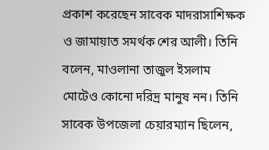প্রকাশ করেছেন সাবেক মাদরাসাশিক্ষক ও জামায়াত সমর্থক শের আলী। তিনি বলেন, মাওলানা তাজুল ইসলাম মোটেও কোনো দরিদ্র মানুষ নন। তিনি সাবেক উপজেলা চেয়ারম্যান ছিলেন,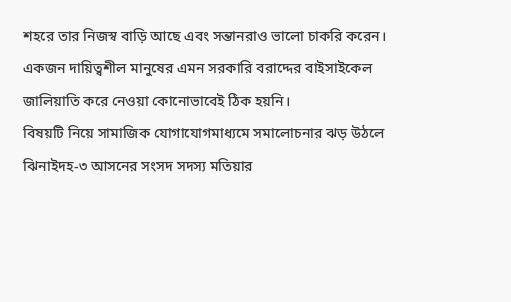শহরে তার নিজস্ব বাড়ি আছে এবং সন্তানরাও ভালো চাকরি করেন। একজন দায়িত্বশীল মানুষের এমন সরকারি বরাদ্দের বাইসাইকেল জালিয়াতি করে নেওয়া কোনোভাবেই ঠিক হয়নি।
বিষয়টি নিয়ে সামাজিক যোগাযোগমাধ্যমে সমালোচনার ঝড় উঠলে ঝিনাইদহ-৩ আসনের সংসদ সদস্য মতিয়ার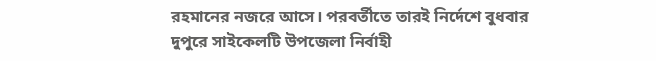রহমানের নজরে আসে। পরবর্তীতে তারই নির্দেশে বুধবার দুপুরে সাইকেলটি উপজেলা নির্বাহী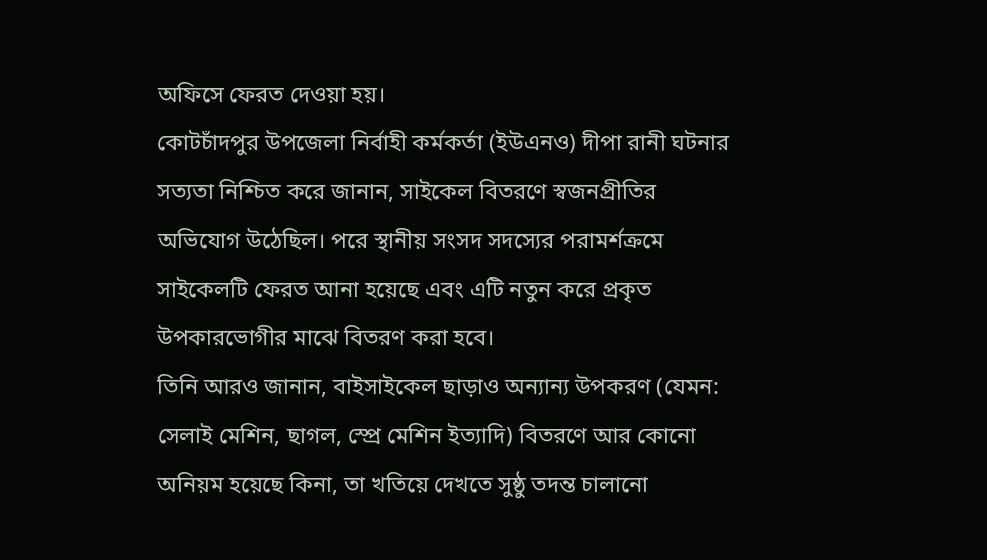অফিসে ফেরত দেওয়া হয়।
কোটচাঁদপুর উপজেলা নির্বাহী কর্মকর্তা (ইউএনও) দীপা রানী ঘটনার সত্যতা নিশ্চিত করে জানান, সাইকেল বিতরণে স্বজনপ্রীতির অভিযোগ উঠেছিল। পরে স্থানীয় সংসদ সদস্যের পরামর্শক্রমে সাইকেলটি ফেরত আনা হয়েছে এবং এটি নতুন করে প্রকৃত উপকারভোগীর মাঝে বিতরণ করা হবে।
তিনি আরও জানান, বাইসাইকেল ছাড়াও অন্যান্য উপকরণ (যেমন: সেলাই মেশিন, ছাগল, স্প্রে মেশিন ইত্যাদি) বিতরণে আর কোনো অনিয়ম হয়েছে কিনা, তা খতিয়ে দেখতে সুষ্ঠু তদন্ত চালানো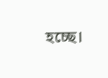হচ্ছে।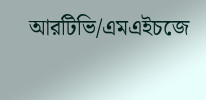আরটিভি/এমএইচজে